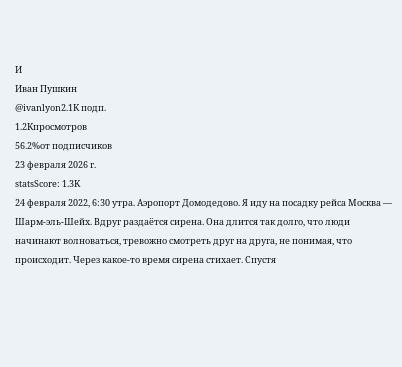И
Иван Пушкин
@ivanlyon2.1K подп.
1.2Kпросмотров
56.2%от подписчиков
23 февраля 2026 г.
statsScore: 1.3K
24 февраля 2022, 6:30 утра. Аэропорт Домодедово. Я иду на посадку рейса Москва — Шарм-эль-Шейх. Вдруг раздаётся сирена. Она длится так долго, что люди начинают волноваться, тревожно смотреть друг на друга, не понимая, что происходит. Через какое-то время сирена стихает. Спустя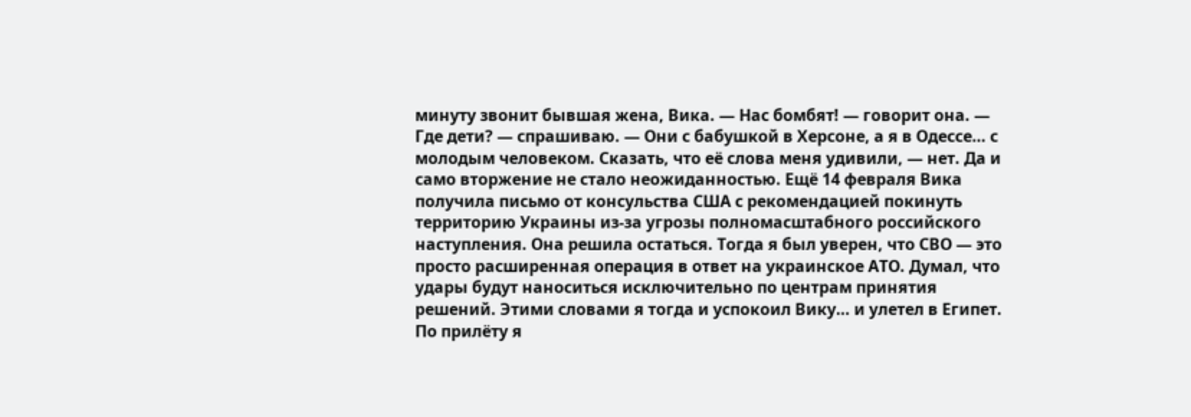минуту звонит бывшая жена, Вика. — Нас бомбят! — говорит она. — Где дети? — спрашиваю. — Они с бабушкой в Херсоне, а я в Одессе… с молодым человеком. Сказать, что её слова меня удивили, — нет. Да и само вторжение не стало неожиданностью. Ещё 14 февраля Вика получила письмо от консульства США с рекомендацией покинуть территорию Украины из-за угрозы полномасштабного российского наступления. Она решила остаться. Тогда я был уверен, что СВО — это просто расширенная операция в ответ на украинское АТО. Думал, что удары будут наноситься исключительно по центрам принятия решений. Этими словами я тогда и успокоил Вику… и улетел в Египет. По прилёту я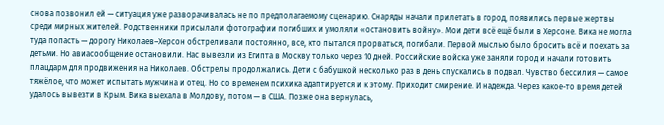снова позвонил ей — ситуация уже разворачивалась не по предполагаемому сценарию. Снаряды начали прилетать в город, появились первые жертвы среди мирных жителей. Родственники присылали фотографии погибших и умоляли «остановить войну». Мои дети всё ещё были в Херсоне. Вика не могла туда попасть — дорогу Николаев–Херсон обстреливали постоянно, все, кто пытался прорваться, погибали. Первой мыслью было бросить всё и поехать за детьми. Но авиасообщение остановили. Нас вывезли из Египта в Москву только через 10 дней. Российские войска уже заняли город и начали готовить плацдарм для продвижения на Николаев. Обстрелы продолжались. Дети с бабушкой несколько раз в день спускались в подвал. Чувство бессилия — самое тяжёлое, что может испытать мужчина и отец. Но со временем психика адаптируется и к этому. Приходит смирение. И надежда. Через какое-то время детей удалось вывезти в Крым. Вика выехала в Молдову, потом — в США. Позже она вернулась,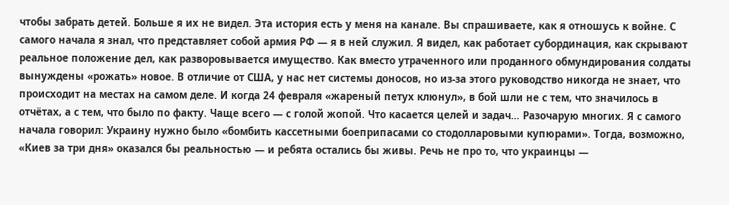чтобы забрать детей. Больше я их не видел. Эта история есть у меня на канале. Вы спрашиваете, как я отношусь к войне. С самого начала я знал, что представляет собой армия РФ — я в ней служил. Я видел, как работает субординация, как скрывают реальное положение дел, как разворовывается имущество. Как вместо утраченного или проданного обмундирования солдаты вынуждены «рожать» новое. В отличие от США, у нас нет системы доносов, но из-за этого руководство никогда не знает, что происходит на местах на самом деле. И когда 24 февраля «жареный петух клюнул», в бой шли не с тем, что значилось в отчётах, а с тем, что было по факту. Чаще всего — с голой жопой. Что касается целей и задач… Разочарую многих. Я с самого начала говорил: Украину нужно было «бомбить кассетными боеприпасами со стодолларовыми купюрами». Тогда, возможно, «Киев за три дня» оказался бы реальностью — и ребята остались бы живы. Речь не про то, что украинцы —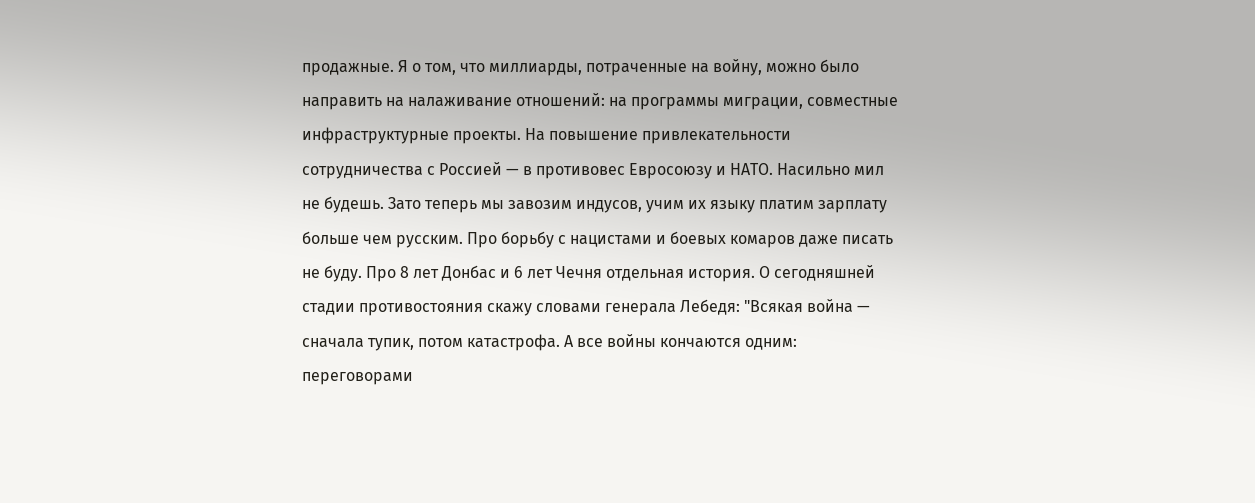продажные. Я о том, что миллиарды, потраченные на войну, можно было направить на налаживание отношений: на программы миграции, совместные инфраструктурные проекты. На повышение привлекательности сотрудничества с Россией — в противовес Евросоюзу и НАТО. Насильно мил не будешь. Зато теперь мы завозим индусов, учим их языку платим зарплату больше чем русским. Про борьбу с нацистами и боевых комаров даже писать не буду. Про 8 лет Донбас и 6 лет Чечня отдельная история. О сегодняшней стадии противостояния скажу словами генерала Лебедя: "Всякая война — сначала тупик, потом катастрофа. А все войны кончаются одним: переговорами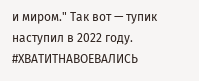и миром." Так вот — тупик наступил в 2022 году. #ХВАТИТНАВОЕВАЛИСЬ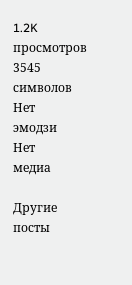1.2K
просмотров
3545
символов
Нет
эмодзи
Нет
медиа

Другие посты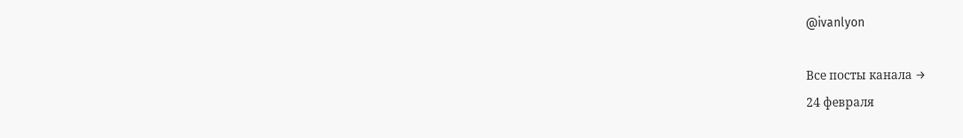@ivanlyon

Все посты канала →
24 февраля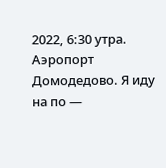2022, 6:30 утра. Аэропорт Домодедово. Я иду на по —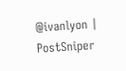@ivanlyon | PostSniper